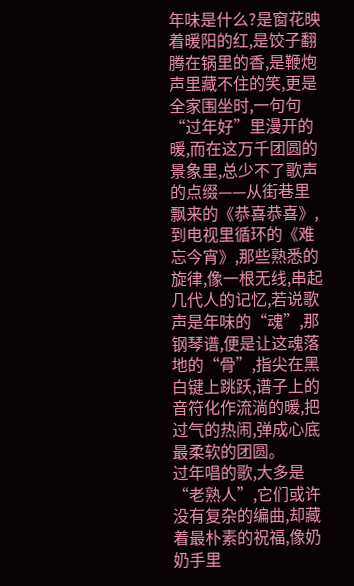年味是什么?是窗花映着暖阳的红,是饺子翻腾在锅里的香,是鞭炮声里藏不住的笑,更是全家围坐时,一句句“过年好”里漫开的暖,而在这万千团圆的景象里,总少不了歌声的点缀——从街巷里飘来的《恭喜恭喜》,到电视里循环的《难忘今宵》,那些熟悉的旋律,像一根无线,串起几代人的记忆,若说歌声是年味的“魂”,那钢琴谱,便是让这魂落地的“骨”,指尖在黑白键上跳跃,谱子上的音符化作流淌的暖,把过气的热闹,弹成心底最柔软的团圆。
过年唱的歌,大多是“老熟人”,它们或许没有复杂的编曲,却藏着最朴素的祝福,像奶奶手里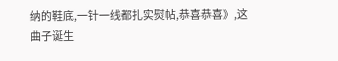纳的鞋底,一针一线都扎实熨帖,恭喜恭喜》,这曲子诞生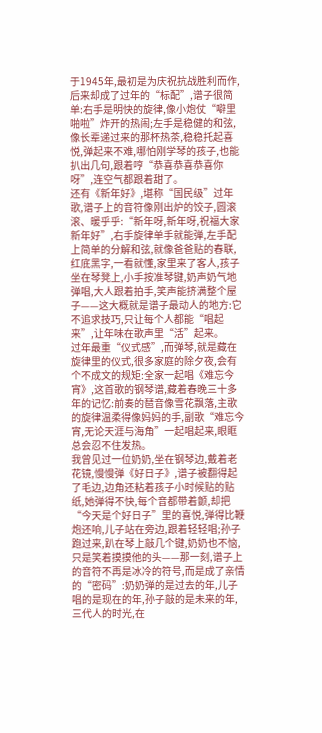于1945年,最初是为庆祝抗战胜利而作,后来却成了过年的“标配”,谱子很简单:右手是明快的旋律,像小炮仗“噼里啪啦”炸开的热闹;左手是稳健的和弦,像长辈递过来的那杯热茶,稳稳托起喜悦,弹起来不难,哪怕刚学琴的孩子,也能扒出几句,跟着哼“恭喜恭喜恭喜你呀”,连空气都跟着甜了。
还有《新年好》,堪称“国民级”过年歌,谱子上的音符像刚出炉的饺子,圆滚滚、暖乎乎:“新年呀,新年呀,祝福大家新年好”,右手旋律单手就能弹,左手配上简单的分解和弦,就像爸爸贴的春联,红底黑字,一看就懂,家里来了客人,孩子坐在琴凳上,小手按准琴键,奶声奶气地弹唱,大人跟着拍手,笑声能挤满整个屋子——这大概就是谱子最动人的地方:它不追求技巧,只让每个人都能“唱起来”,让年味在歌声里“活”起来。
过年最重“仪式感”,而弹琴,就是藏在旋律里的仪式,很多家庭的除夕夜,会有个不成文的规矩:全家一起唱《难忘今宵》,这首歌的钢琴谱,藏着春晚三十多年的记忆:前奏的琶音像雪花飘落,主歌的旋律温柔得像妈妈的手,副歌“难忘今宵,无论天涯与海角”一起唱起来,眼眶总会忍不住发热。
我曾见过一位奶奶,坐在钢琴边,戴着老花镜,慢慢弹《好日子》,谱子被翻得起了毛边,边角还粘着孩子小时候贴的贴纸,她弹得不快,每个音都带着颤,却把“今天是个好日子”里的喜悦,弹得比鞭炮还响,儿子站在旁边,跟着轻轻唱;孙子跑过来,趴在琴上敲几个键,奶奶也不恼,只是笑着摸摸他的头——那一刻,谱子上的音符不再是冰冷的符号,而是成了亲情的“密码”:奶奶弹的是过去的年,儿子唱的是现在的年,孙子敲的是未来的年,三代人的时光,在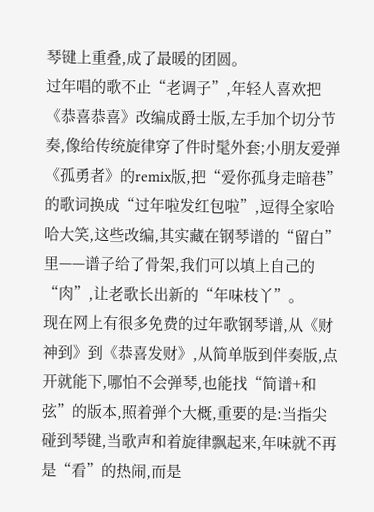琴键上重叠,成了最暖的团圆。
过年唱的歌不止“老调子”,年轻人喜欢把《恭喜恭喜》改编成爵士版,左手加个切分节奏,像给传统旋律穿了件时髦外套;小朋友爱弹《孤勇者》的remix版,把“爱你孤身走暗巷”的歌词换成“过年啦发红包啦”,逗得全家哈哈大笑,这些改编,其实藏在钢琴谱的“留白”里——谱子给了骨架,我们可以填上自己的“肉”,让老歌长出新的“年味枝丫”。
现在网上有很多免费的过年歌钢琴谱,从《财神到》到《恭喜发财》,从简单版到伴奏版,点开就能下,哪怕不会弹琴,也能找“简谱+和弦”的版本,照着弹个大概,重要的是:当指尖碰到琴键,当歌声和着旋律飘起来,年味就不再是“看”的热闹,而是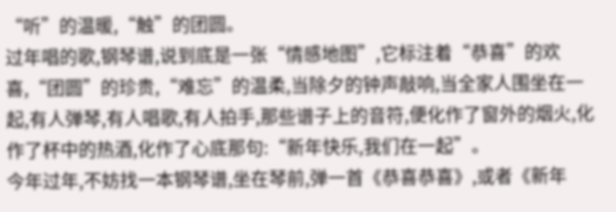“听”的温暖,“触”的团圆。
过年唱的歌,钢琴谱,说到底是一张“情感地图”,它标注着“恭喜”的欢喜,“团圆”的珍贵,“难忘”的温柔,当除夕的钟声敲响,当全家人围坐在一起,有人弹琴,有人唱歌,有人拍手,那些谱子上的音符,便化作了窗外的烟火,化作了杯中的热酒,化作了心底那句:“新年快乐,我们在一起”。
今年过年,不妨找一本钢琴谱,坐在琴前,弹一首《恭喜恭喜》,或者《新年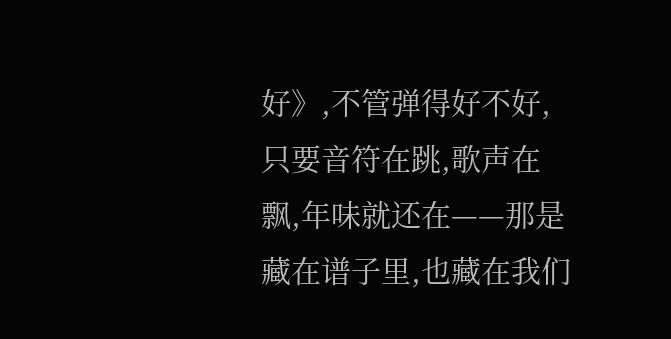好》,不管弹得好不好,只要音符在跳,歌声在飘,年味就还在——那是藏在谱子里,也藏在我们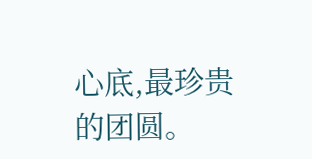心底,最珍贵的团圆。